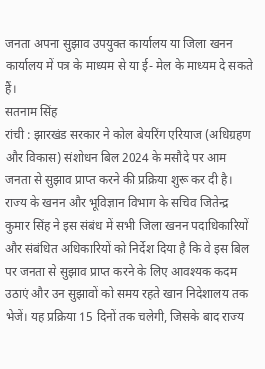जनता अपना सुझाव उपयुक्त कार्यालय या जिला खनन कार्यालय में पत्र के माध्यम से या ई- मेल के माध्यम दे सकते हैं।
सतनाम सिंह
रांची : झारखंड सरकार ने कोल बेयरिंग एरियाज (अधिग्रहण और विकास) संशोधन बिल 2024 के मसौदे पर आम जनता से सुझाव प्राप्त करने की प्रक्रिया शुरू कर दी है। राज्य के खनन और भूविज्ञान विभाग के सचिव जितेन्द्र कुमार सिंह ने इस संबंध में सभी जिला खनन पदाधिकारियों और संबंधित अधिकारियों को निर्देश दिया है कि वे इस बिल पर जनता से सुझाव प्राप्त करने के लिए आवश्यक कदम उठाएं और उन सुझावों को समय रहते खान निदेशालय तक भेजें। यह प्रक्रिया 15 दिनों तक चलेगी, जिसके बाद राज्य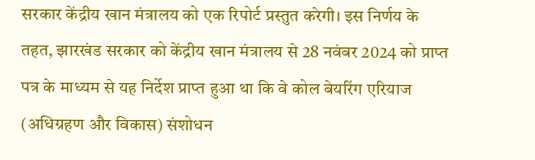सरकार केंद्रीय खान मंत्रालय को एक रिपोर्ट प्रस्तुत करेगी। इस निर्णय के तहत, झारखंड सरकार को केंद्रीय खान मंत्रालय से 28 नवंबर 2024 को प्राप्त पत्र के माध्यम से यह निर्देश प्राप्त हुआ था कि वे कोल बेयरिंग एरियाज (अधिग्रहण और विकास) संशोधन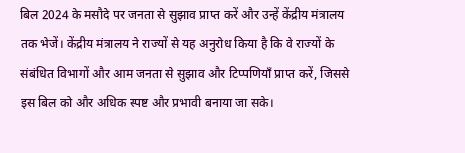बिल 2024 के मसौदे पर जनता से सुझाव प्राप्त करें और उन्हें केंद्रीय मंत्रालय तक भेजें। केंद्रीय मंत्रालय ने राज्यों से यह अनुरोध किया है कि वे राज्यों के संबंधित विभागों और आम जनता से सुझाव और टिप्पणियाँ प्राप्त करें, जिससे इस बिल को और अधिक स्पष्ट और प्रभावी बनाया जा सके।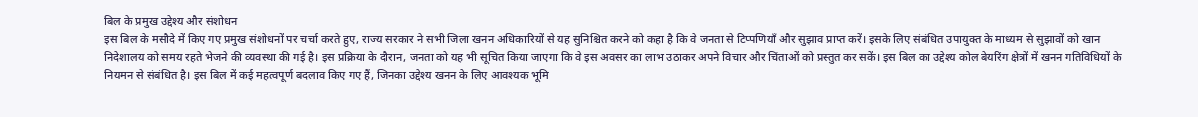बिल के प्रमुख उद्देश्य और संशोधन
इस बिल के मसौदे में किए गए प्रमुख संशोधनों पर चर्चा करते हुए, राज्य सरकार ने सभी जिला खनन अधिकारियों से यह सुनिश्चित करने को कहा है कि वे जनता से टिप्पणियाँ और सुझाव प्राप्त करें। इसके लिए संबंधित उपायुक्त के माध्यम से सुझावों को खान निदेशालय को समय रहते भेजने की व्यवस्था की गई है। इस प्रक्रिया के दौरान, जनता को यह भी सूचित किया जाएगा कि वे इस अवसर का लाभ उठाकर अपने विचार और चिंताओं को प्रस्तुत कर सकें। इस बिल का उद्देश्य कोल बेयरिंग क्षेत्रों में खनन गतिविधियों के नियमन से संबंधित है। इस बिल में कई महत्वपूर्ण बदलाव किए गए हैं, जिनका उद्देश्य खनन के लिए आवश्यक भूमि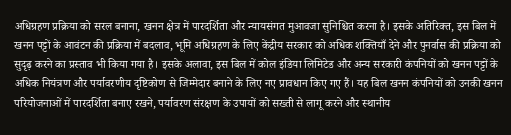अधिग्रहण प्रक्रिया को सरल बनाना, खनन क्षेत्र में पारदर्शिता और न्यायसंगत मुआवजा सुनिश्चित करना है। इसके अतिरिक्त, इस बिल में खनन पट्टों के आवंटन की प्रक्रिया में बदलाव, भूमि अधिग्रहण के लिए केंद्रीय सरकार को अधिक शक्तियाँ देने और पुनर्वास की प्रक्रिया को सुदृढ़ करने का प्रस्ताव भी किया गया है। इसके अलावा, इस बिल में कोल इंडिया लिमिटेड और अन्य सरकारी कंपनियों को खनन पट्टों के अधिक नियंत्रण और पर्यावरणीय दृष्टिकोण से जिम्मेदार बनाने के लिए नए प्रावधान किए गए हैं। यह बिल खनन कंपनियों को उनकी खनन परियोजनाओं में पारदर्शिता बनाए रखने, पर्यावरण संरक्षण के उपायों को सख्ती से लागू करने और स्थानीय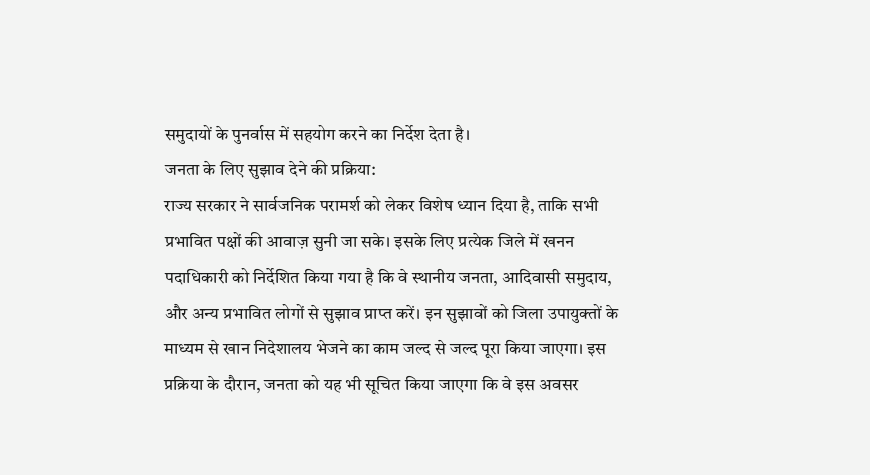समुदायों के पुनर्वास में सहयोग करने का निर्देश देता है।
जनता के लिए सुझाव देने की प्रक्रिया:
राज्य सरकार ने सार्वजनिक परामर्श को लेकर विशेष ध्यान दिया है, ताकि सभी प्रभावित पक्षों की आवाज़ सुनी जा सके। इसके लिए प्रत्येक जिले में खनन पदाधिकारी को निर्देशित किया गया है कि वे स्थानीय जनता, आदिवासी समुदाय, और अन्य प्रभावित लोगों से सुझाव प्राप्त करें। इन सुझावों को जिला उपायुक्तों के माध्यम से खान निदेशालय भेजने का काम जल्द से जल्द पूरा किया जाएगा। इस प्रक्रिया के दौरान, जनता को यह भी सूचित किया जाएगा कि वे इस अवसर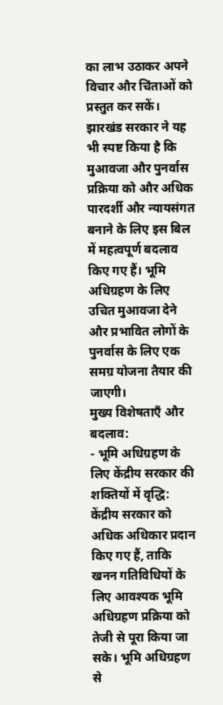का लाभ उठाकर अपने विचार और चिंताओं को प्रस्तुत कर सकें।
झारखंड सरकार ने यह भी स्पष्ट किया है कि मुआवजा और पुनर्वास प्रक्रिया को और अधिक पारदर्शी और न्यायसंगत बनाने के लिए इस बिल में महत्वपूर्ण बदलाव किए गए हैं। भूमि अधिग्रहण के लिए उचित मुआवजा देने और प्रभावित लोगों के पुनर्वास के लिए एक समग्र योजना तैयार की जाएगी।
मुख्य विशेषताएँ और बदलाव:
- भूमि अधिग्रहण के लिए केंद्रीय सरकार की शक्तियों में वृद्धि: केंद्रीय सरकार को अधिक अधिकार प्रदान किए गए हैं, ताकि खनन गतिविधियों के लिए आवश्यक भूमि अधिग्रहण प्रक्रिया को तेजी से पूरा किया जा सके। भूमि अधिग्रहण से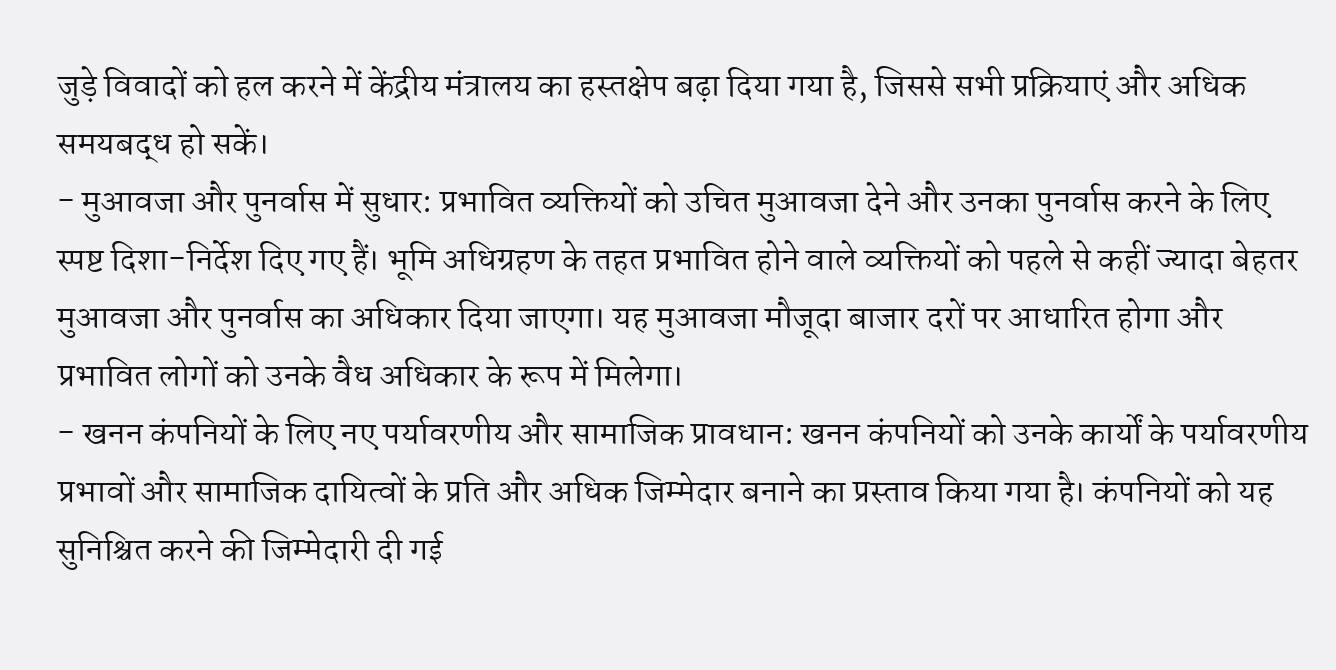जुड़े विवादों को हल करने में केंद्रीय मंत्रालय का हस्तक्षेप बढ़ा दिया गया है, जिससे सभी प्रक्रियाएं और अधिक समयबद्ध हो सकें।
- मुआवजा और पुनर्वास में सुधार: प्रभावित व्यक्तियों को उचित मुआवजा देने और उनका पुनर्वास करने के लिए स्पष्ट दिशा-निर्देश दिए गए हैं। भूमि अधिग्रहण के तहत प्रभावित होने वाले व्यक्तियों को पहले से कहीं ज्यादा बेहतर मुआवजा और पुनर्वास का अधिकार दिया जाएगा। यह मुआवजा मौजूदा बाजार दरों पर आधारित होगा और प्रभावित लोगों को उनके वैध अधिकार के रूप में मिलेगा।
- खनन कंपनियों के लिए नए पर्यावरणीय और सामाजिक प्रावधान: खनन कंपनियों को उनके कार्यों के पर्यावरणीय प्रभावों और सामाजिक दायित्वों के प्रति और अधिक जिम्मेदार बनाने का प्रस्ताव किया गया है। कंपनियों को यह सुनिश्चित करने की जिम्मेदारी दी गई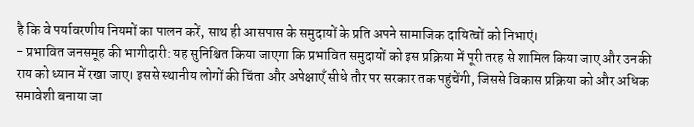है कि वे पर्यावरणीय नियमों का पालन करें, साथ ही आसपास के समुदायों के प्रति अपने सामाजिक दायित्वों को निभाएं।
- प्रभावित जनसमूह की भागीदारी: यह सुनिश्चित किया जाएगा कि प्रभावित समुदायों को इस प्रक्रिया में पूरी तरह से शामिल किया जाए और उनकी राय को ध्यान में रखा जाए। इससे स्थानीय लोगों की चिंता और अपेक्षाएँ सीधे तौर पर सरकार तक पहुंचेंगी, जिससे विकास प्रक्रिया को और अधिक समावेशी बनाया जा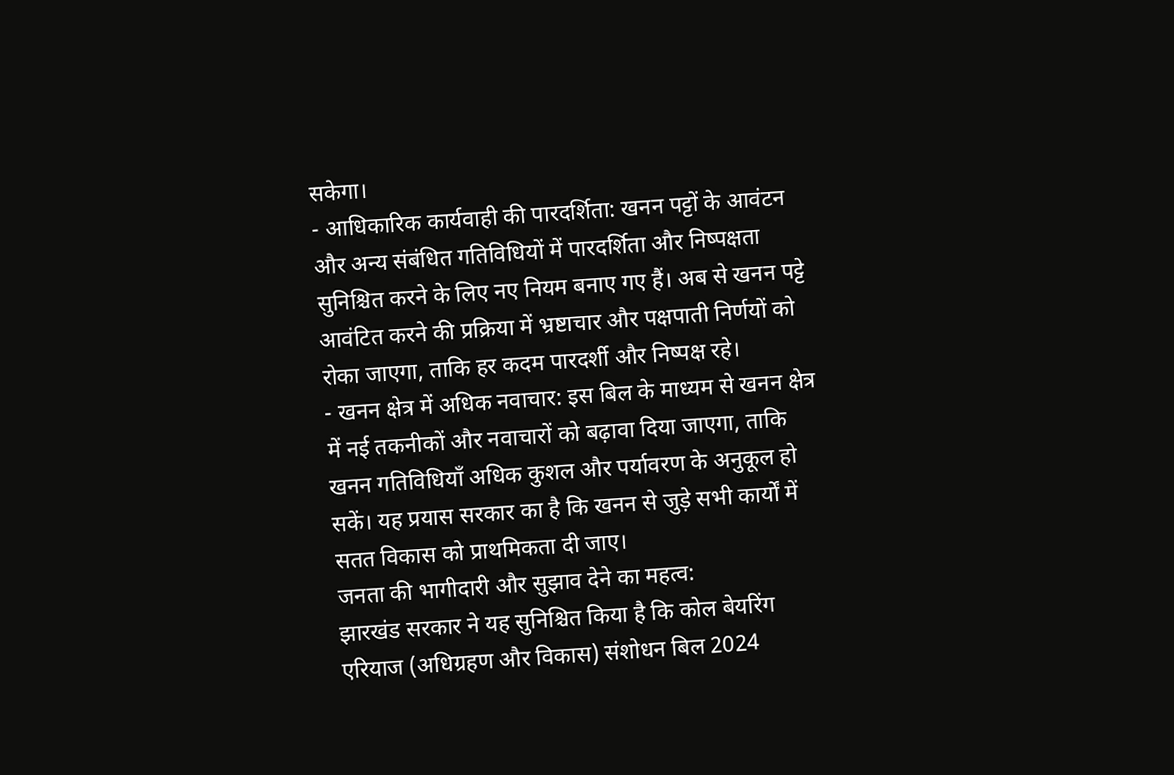सकेगा।
- आधिकारिक कार्यवाही की पारदर्शिता: खनन पट्टों के आवंटन और अन्य संबंधित गतिविधियों में पारदर्शिता और निष्पक्षता सुनिश्चित करने के लिए नए नियम बनाए गए हैं। अब से खनन पट्टे आवंटित करने की प्रक्रिया में भ्रष्टाचार और पक्षपाती निर्णयों को रोका जाएगा, ताकि हर कदम पारदर्शी और निष्पक्ष रहे।
- खनन क्षेत्र में अधिक नवाचार: इस बिल के माध्यम से खनन क्षेत्र में नई तकनीकों और नवाचारों को बढ़ावा दिया जाएगा, ताकि खनन गतिविधियाँ अधिक कुशल और पर्यावरण के अनुकूल हो सकें। यह प्रयास सरकार का है कि खनन से जुड़े सभी कार्यों में सतत विकास को प्राथमिकता दी जाए।
जनता की भागीदारी और सुझाव देने का महत्व:
झारखंड सरकार ने यह सुनिश्चित किया है कि कोल बेयरिंग एरियाज (अधिग्रहण और विकास) संशोधन बिल 2024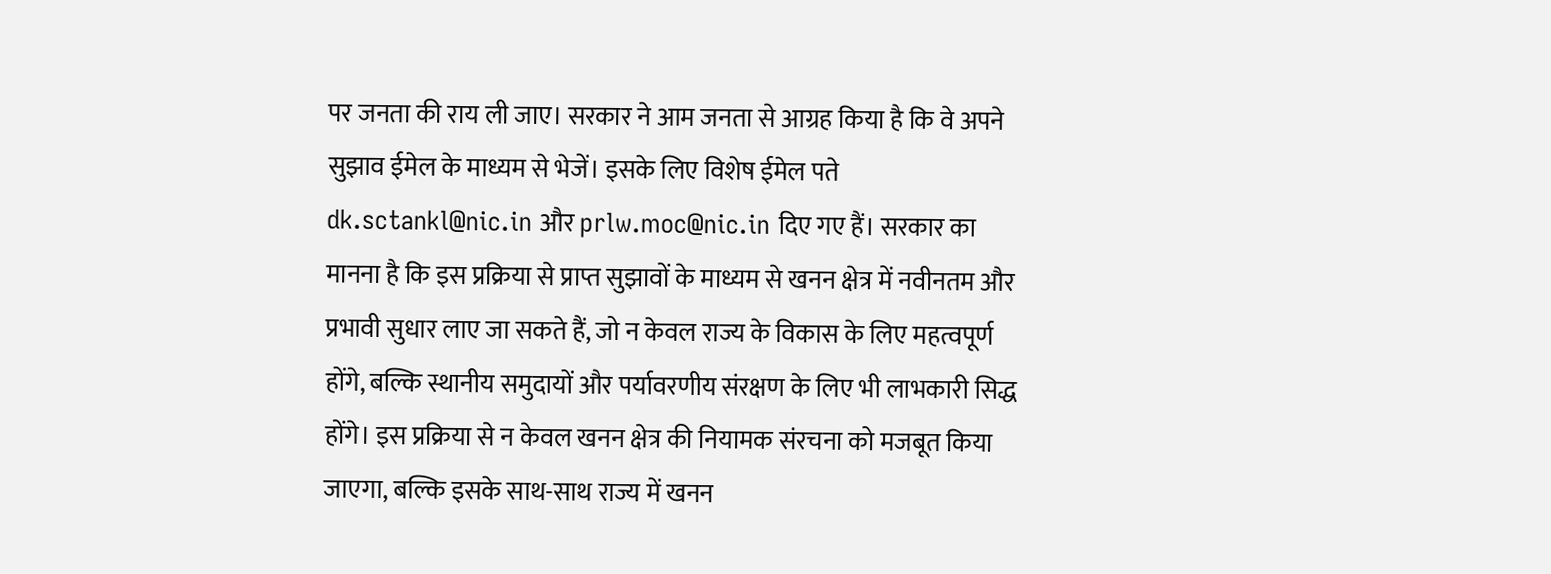पर जनता की राय ली जाए। सरकार ने आम जनता से आग्रह किया है कि वे अपने सुझाव ईमेल के माध्यम से भेजें। इसके लिए विशेष ईमेल पते dk.sctankl@nic.in और prlw.moc@nic.in दिए गए हैं। सरकार का मानना है कि इस प्रक्रिया से प्राप्त सुझावों के माध्यम से खनन क्षेत्र में नवीनतम और प्रभावी सुधार लाए जा सकते हैं, जो न केवल राज्य के विकास के लिए महत्वपूर्ण होंगे, बल्कि स्थानीय समुदायों और पर्यावरणीय संरक्षण के लिए भी लाभकारी सिद्ध होंगे। इस प्रक्रिया से न केवल खनन क्षेत्र की नियामक संरचना को मजबूत किया जाएगा, बल्कि इसके साथ-साथ राज्य में खनन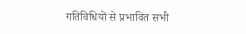गतिविधियों से प्रभावित सभी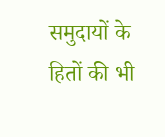समुदायों के हितों की भी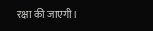रक्षा की जाएगी।